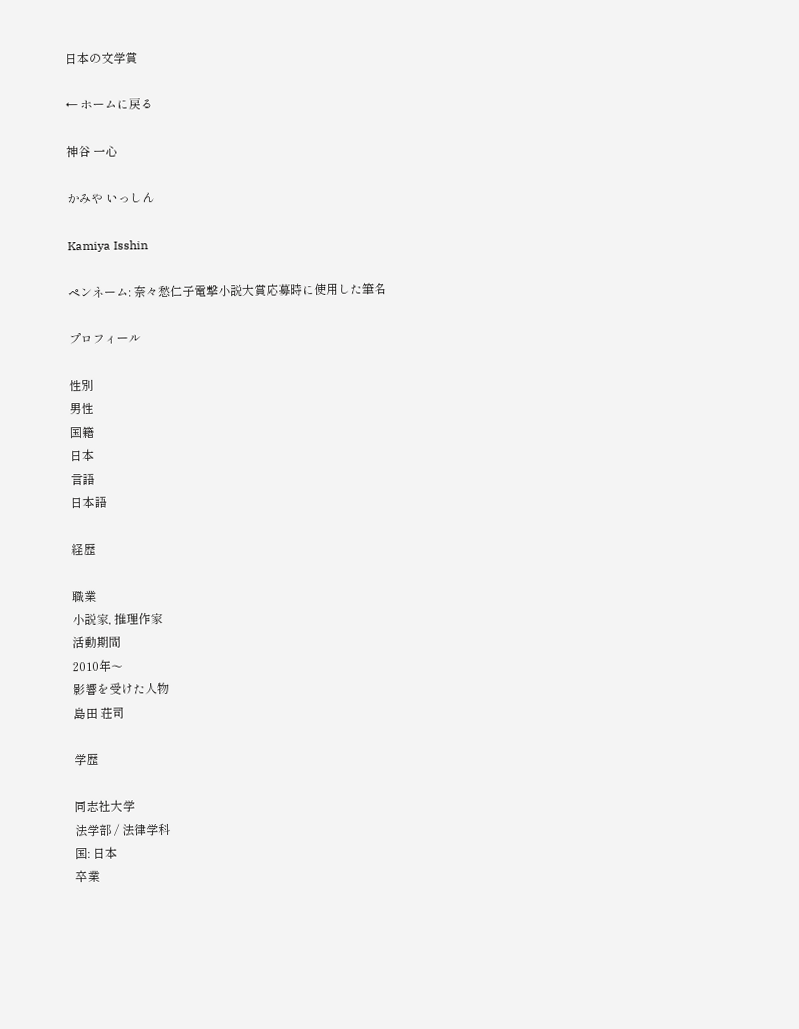日本の文学賞

← ホームに戻る

神谷 一心

かみや いっしん

Kamiya Isshin

ペンネーム: 奈々愁仁子電撃小説大賞応募時に使用した筆名

プロフィール

性別
男性
国籍
日本
言語
日本語

経歴

職業
小説家, 推理作家
活動期間
2010年〜
影響を受けた人物
島田 荘司

学歴

同志社大学
法学部 / 法律学科
国: 日本
卒業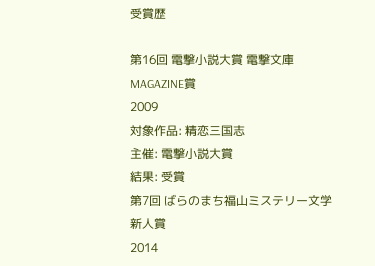受賞歴

第16回 電撃小説大賞 電撃文庫MAGAZINE賞
2009
対象作品: 精恋三国志
主催: 電撃小説大賞
結果: 受賞
第7回 ばらのまち福山ミステリー文学新人賞
2014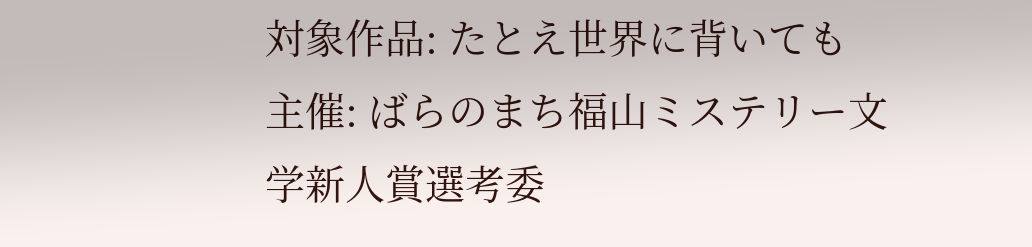対象作品: たとえ世界に背いても
主催: ばらのまち福山ミステリー文学新人賞選考委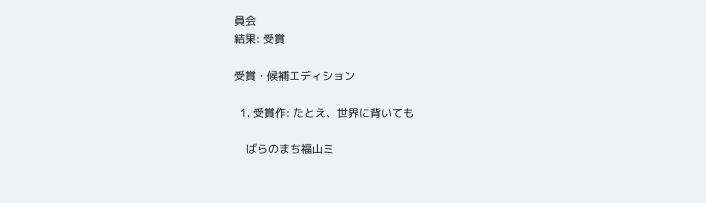員会
結果: 受賞

受賞・候補エディション

  1. 受賞作: たとえ、世界に背いても

    ばらのまち福山ミ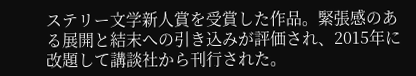ステリー文学新人賞を受賞した作品。緊張感のある展開と結末への引き込みが評価され、2015年に改題して講談社から刊行された。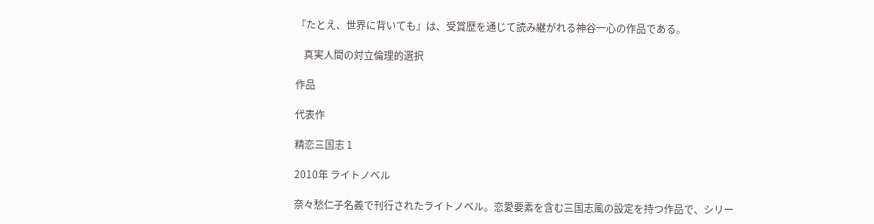『たとえ、世界に背いても』は、受賞歴を通じて読み継がれる神谷一心の作品である。

    真実人間の対立倫理的選択

作品

代表作

精恋三国志 1

2010年 ライトノベル

奈々愁仁子名義で刊行されたライトノベル。恋愛要素を含む三国志風の設定を持つ作品で、シリー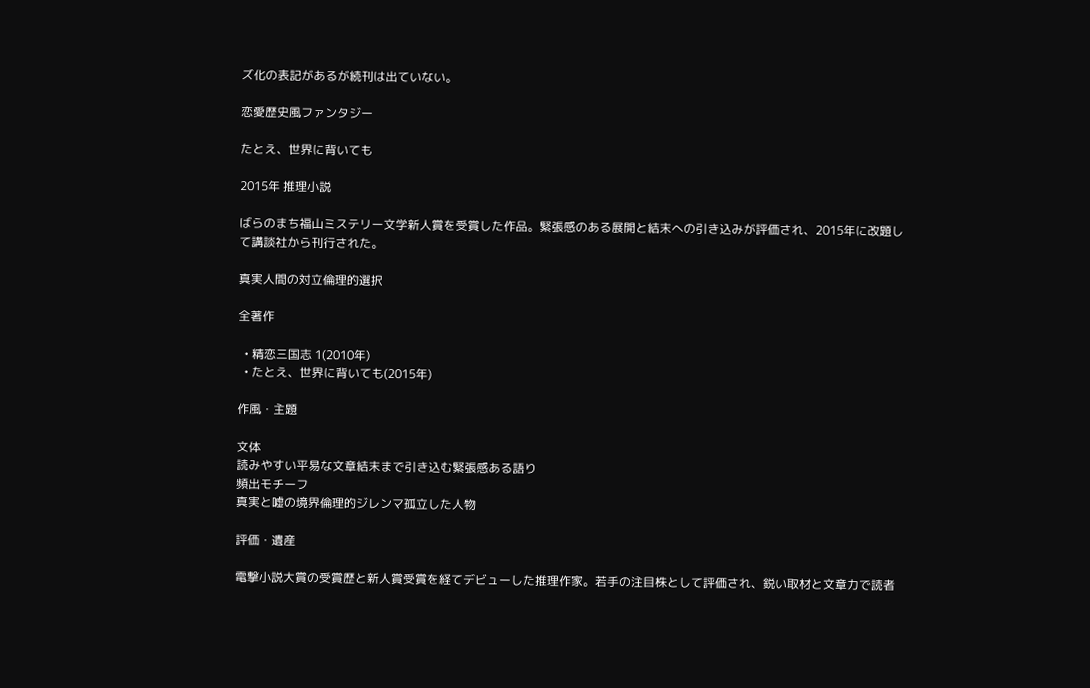ズ化の表記があるが続刊は出ていない。

恋愛歴史風ファンタジー

たとえ、世界に背いても

2015年 推理小説

ばらのまち福山ミステリー文学新人賞を受賞した作品。緊張感のある展開と結末への引き込みが評価され、2015年に改題して講談社から刊行された。

真実人間の対立倫理的選択

全著作

  • 精恋三国志 1(2010年)
  • たとえ、世界に背いても(2015年)

作風・主題

文体
読みやすい平易な文章結末まで引き込む緊張感ある語り
頻出モチーフ
真実と嘘の境界倫理的ジレンマ孤立した人物

評価・遺産

電撃小説大賞の受賞歴と新人賞受賞を経てデビューした推理作家。若手の注目株として評価され、鋭い取材と文章力で読者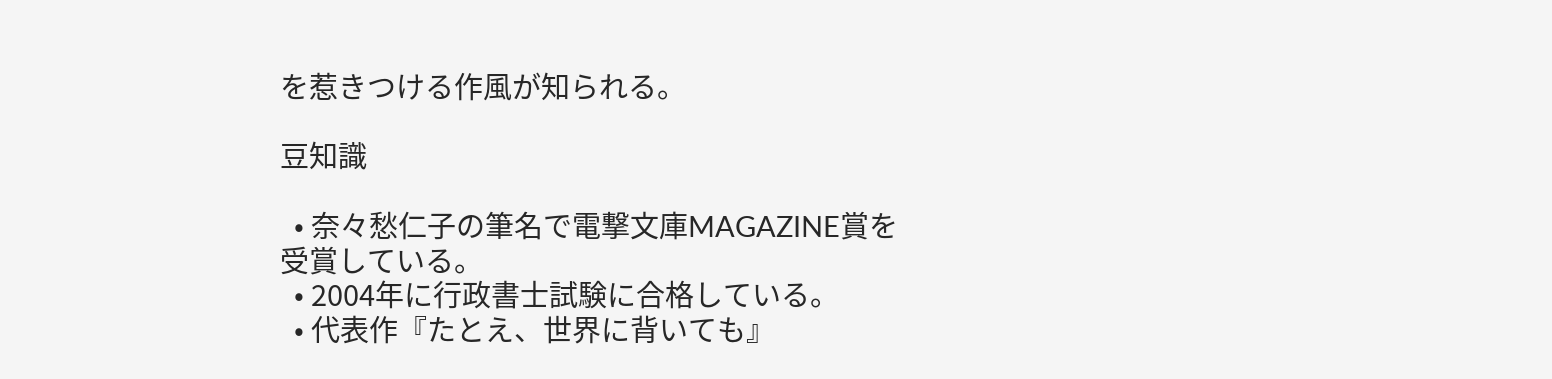を惹きつける作風が知られる。

豆知識

  • 奈々愁仁子の筆名で電撃文庫MAGAZINE賞を受賞している。
  • 2004年に行政書士試験に合格している。
  • 代表作『たとえ、世界に背いても』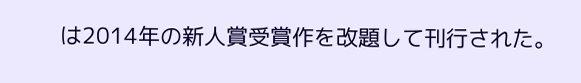は2014年の新人賞受賞作を改題して刊行された。